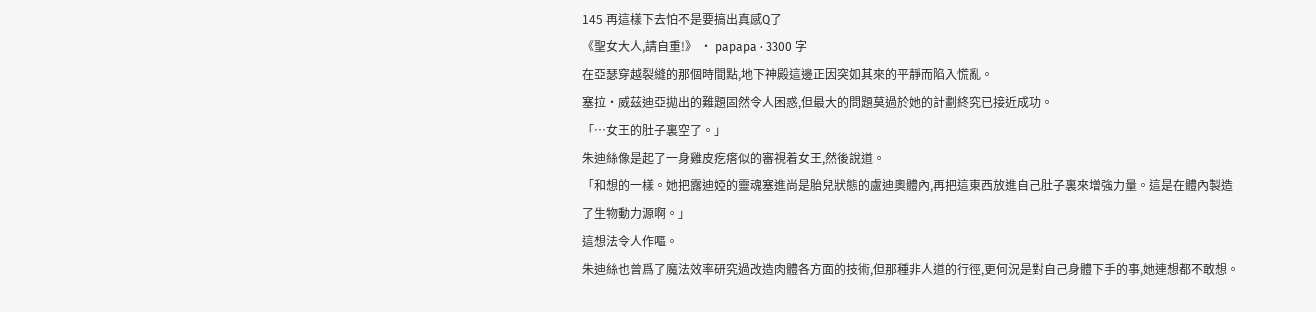145 再這樣下去怕不是要搞出真感Q了
《聖女大人,請自重!》 · papapa · 3300 字
在亞瑟穿越裂縫的那個時間點,地下神殿這邊正因突如其來的平靜而陷入慌亂。
塞拉·威茲迪亞拋出的難題固然令人困惑,但最大的問題莫過於她的計劃終究已接近成功。
「…女王的肚子裏空了。」
朱迪絲像是起了一身雞皮疙瘩似的審視着女王,然後說道。
「和想的一樣。她把露迪婭的靈魂塞進尚是胎兒狀態的盧迪奧體內,再把這東西放進自己肚子裏來增強力量。這是在體內製造了生物動力源啊。」
這想法令人作嘔。
朱迪絲也曾爲了魔法效率研究過改造肉體各方面的技術,但那種非人道的行徑,更何況是對自己身體下手的事,她連想都不敢想。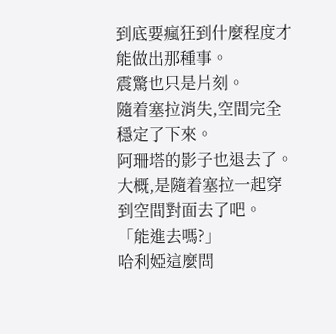到底要瘋狂到什麼程度才能做出那種事。
震驚也只是片刻。
隨着塞拉消失,空間完全穩定了下來。
阿珊塔的影子也退去了。
大概,是隨着塞拉一起穿到空間對面去了吧。
「能進去嗎?」
哈利婭這麼問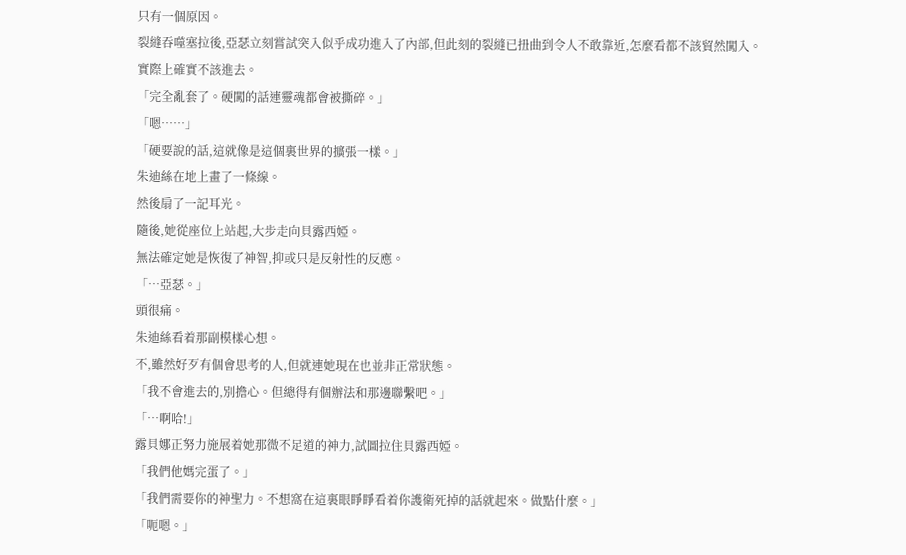只有一個原因。
裂縫吞噬塞拉後,亞瑟立刻嘗試突入似乎成功進入了內部,但此刻的裂縫已扭曲到令人不敢靠近,怎麼看都不該貿然闖入。
實際上確實不該進去。
「完全亂套了。硬闖的話連靈魂都會被撕碎。」
「嗯……」
「硬要說的話,這就像是這個裏世界的擴張一樣。」
朱迪絲在地上畫了一條線。
然後扇了一記耳光。
隨後,她從座位上站起,大步走向貝露西婭。
無法確定她是恢復了神智,抑或只是反射性的反應。
「…亞瑟。」
頭很痛。
朱迪絲看着那副模樣心想。
不,雖然好歹有個會思考的人,但就連她現在也並非正常狀態。
「我不會進去的,別擔心。但總得有個辦法和那邊聯繫吧。」
「…啊哈!」
露貝娜正努力施展着她那微不足道的神力,試圖拉住貝露西婭。
「我們他媽完蛋了。」
「我們需要你的神聖力。不想窩在這裏眼睜睜看着你護衛死掉的話就起來。做點什麼。」
「呃嗯。」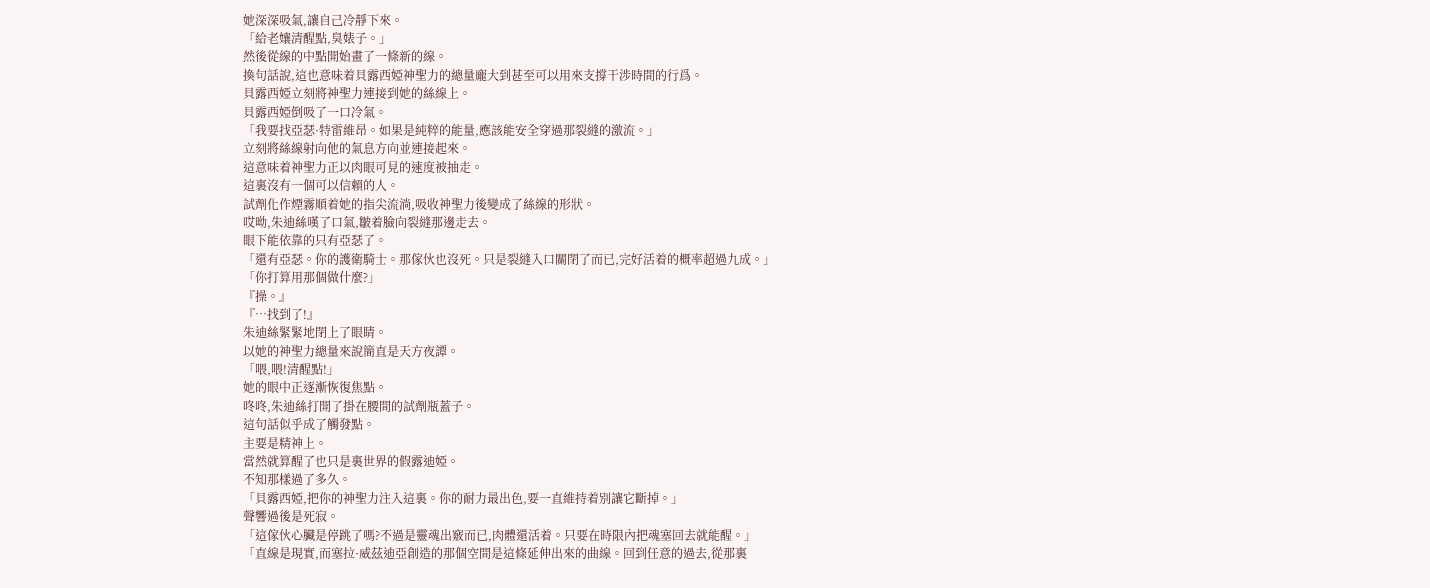她深深吸氣,讓自己冷靜下來。
「給老孃清醒點,臭婊子。」
然後從線的中點開始畫了一條新的線。
換句話說,這也意味着貝露西婭神聖力的總量龐大到甚至可以用來支撐干涉時間的行爲。
貝露西婭立刻將神聖力連接到她的絲線上。
貝露西婭倒吸了一口冷氣。
「我要找亞瑟·特雷維昂。如果是純粹的能量,應該能安全穿過那裂縫的激流。」
立刻將絲線射向他的氣息方向並連接起來。
這意味着神聖力正以肉眼可見的速度被抽走。
這裏沒有一個可以信賴的人。
試劑化作煙霧順着她的指尖流淌,吸收神聖力後變成了絲線的形狀。
哎呦,朱迪絲嘆了口氣,皺着臉向裂縫那邊走去。
眼下能依靠的只有亞瑟了。
「還有亞瑟。你的護衛騎士。那傢伙也沒死。只是裂縫入口關閉了而已,完好活着的概率超過九成。」
「你打算用那個做什麼?」
『操。』
『…找到了!』
朱迪絲緊緊地閉上了眼睛。
以她的神聖力總量來說簡直是天方夜譚。
「喂,喂!清醒點!」
她的眼中正逐漸恢復焦點。
咚咚,朱迪絲打開了掛在腰間的試劑瓶蓋子。
這句話似乎成了觸發點。
主要是精神上。
當然就算醒了也只是裏世界的假露迪婭。
不知那樣過了多久。
「貝露西婭,把你的神聖力注入這裏。你的耐力最出色,要一直維持着別讓它斷掉。」
聲響過後是死寂。
「這傢伙心臟是停跳了嗎?不過是靈魂出竅而已,肉體還活着。只要在時限內把魂塞回去就能醒。」
「直線是現實,而塞拉·威茲迪亞創造的那個空間是這條延伸出來的曲線。回到任意的過去,從那裏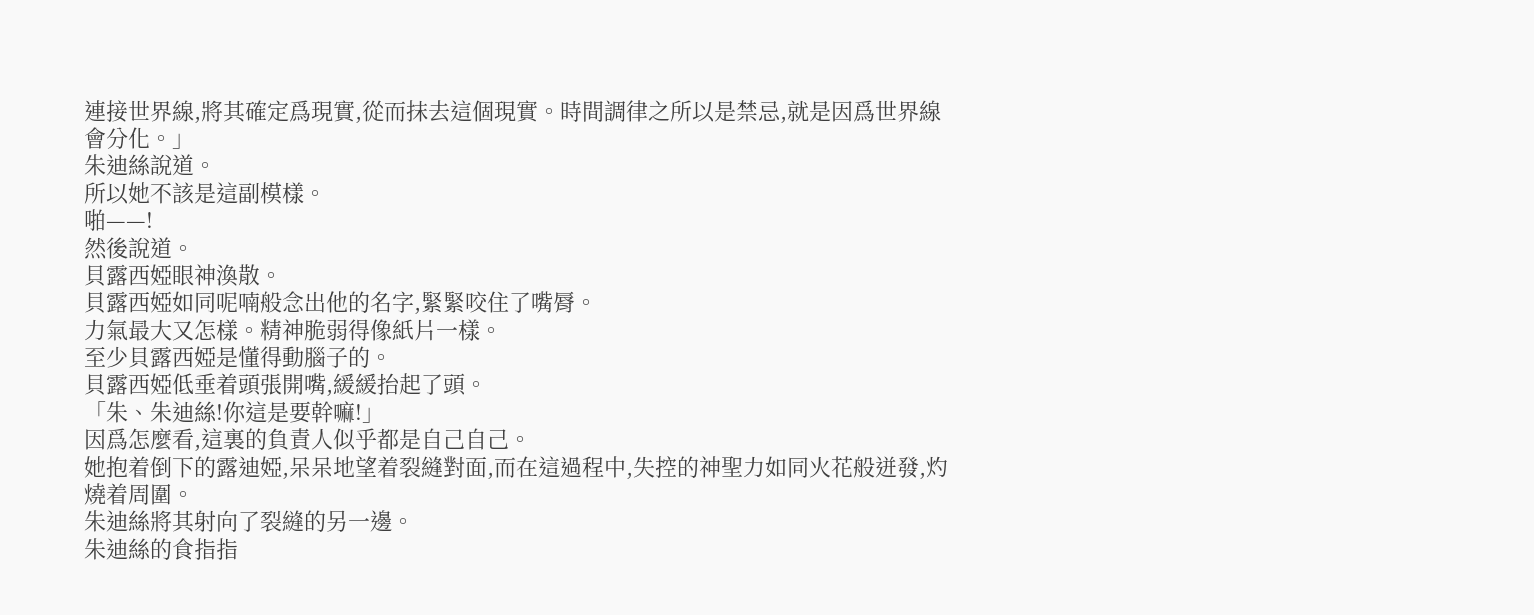連接世界線,將其確定爲現實,從而抹去這個現實。時間調律之所以是禁忌,就是因爲世界線會分化。」
朱迪絲說道。
所以她不該是這副模樣。
啪——!
然後說道。
貝露西婭眼神渙散。
貝露西婭如同呢喃般念出他的名字,緊緊咬住了嘴脣。
力氣最大又怎樣。精神脆弱得像紙片一樣。
至少貝露西婭是懂得動腦子的。
貝露西婭低垂着頭張開嘴,緩緩抬起了頭。
「朱、朱迪絲!你這是要幹嘛!」
因爲怎麼看,這裏的負責人似乎都是自己自己。
她抱着倒下的露迪婭,呆呆地望着裂縫對面,而在這過程中,失控的神聖力如同火花般迸發,灼燒着周圍。
朱迪絲將其射向了裂縫的另一邊。
朱迪絲的食指指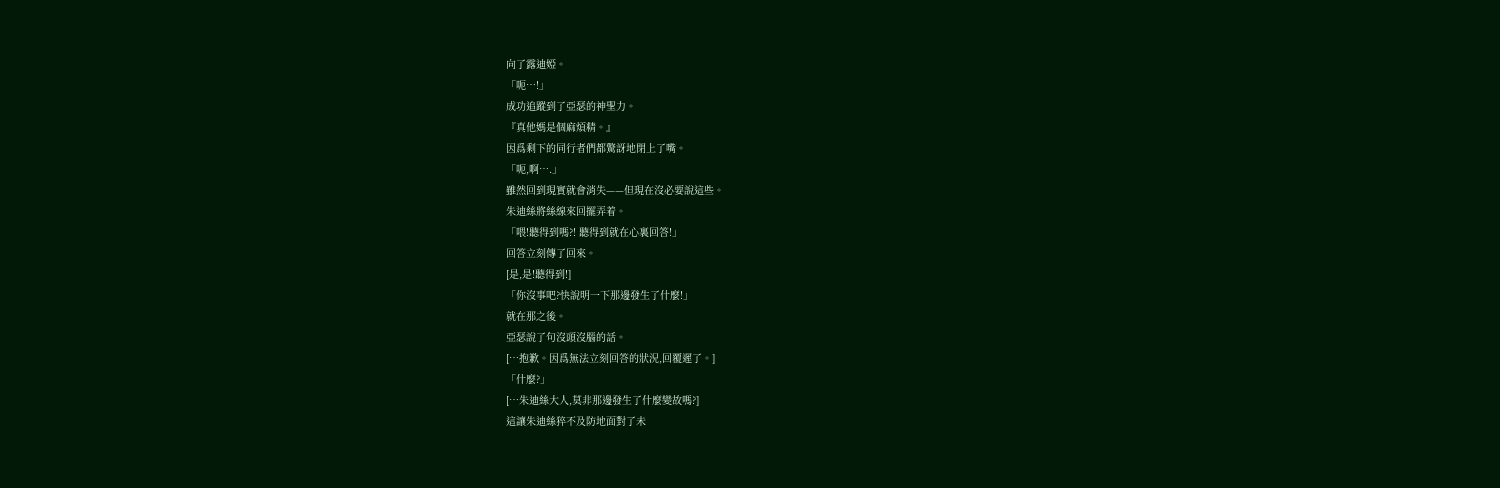向了露迪婭。
「呃…!」
成功追蹤到了亞瑟的神聖力。
『真他媽是個麻煩精。』
因爲剩下的同行者們都驚訝地閉上了嘴。
「呃,啊….」
雖然回到現實就會消失——但現在沒必要說這些。
朱迪絲將絲線來回擺弄着。
「喂!聽得到嗎?! 聽得到就在心裏回答!」
回答立刻傳了回來。
[是,是!聽得到!]
「你沒事吧?快說明一下那邊發生了什麼!」
就在那之後。
亞瑟說了句沒頭沒腦的話。
[…抱歉。因爲無法立刻回答的狀況,回覆遲了。]
「什麼?」
[…朱迪絲大人,莫非那邊發生了什麼變故嗎?]
這讓朱迪絲猝不及防地面對了未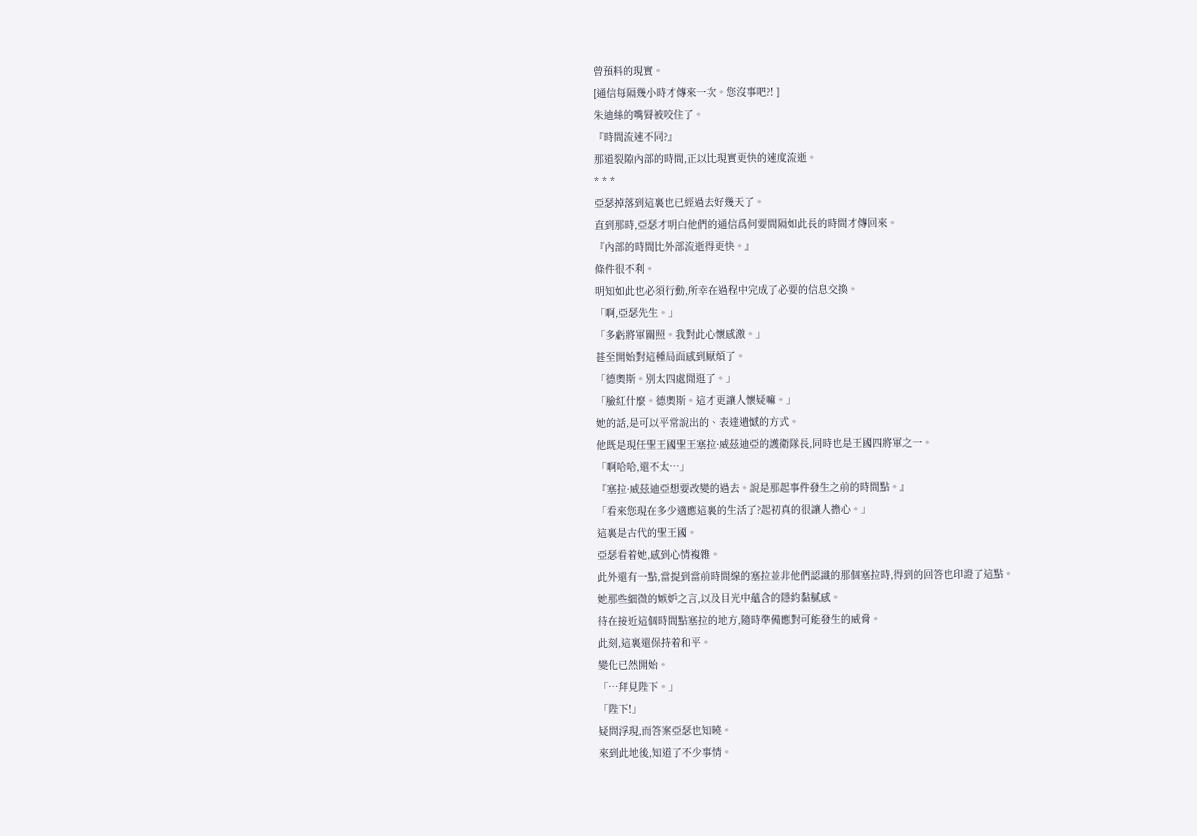曾預料的現實。
[通信每隔幾小時才傳來一次。您沒事吧?! ]
朱迪絲的嘴脣被咬住了。
『時間流速不同?』
那道裂隙內部的時間,正以比現實更快的速度流逝。
* * *
亞瑟掉落到這裏也已經過去好幾天了。
直到那時,亞瑟才明白他們的通信爲何要間隔如此長的時間才傳回來。
『內部的時間比外部流逝得更快。』
條件很不利。
明知如此也必須行動,所幸在過程中完成了必要的信息交換。
「啊,亞瑟先生。」
「多虧將軍關照。我對此心懷感激。」
甚至開始對這種局面感到厭煩了。
「德奧斯。別太四處閒逛了。」
「臉紅什麼。德奧斯。這才更讓人懷疑嘛。」
她的話,是可以平常說出的、表達遺憾的方式。
他既是現任聖王國聖王塞拉·威茲迪亞的護衛隊長,同時也是王國四將軍之一。
「啊哈哈,還不太…」
『塞拉·威茲迪亞想要改變的過去。說是那起事件發生之前的時間點。』
「看來您現在多少適應這裏的生活了?起初真的很讓人擔心。」
這裏是古代的聖王國。
亞瑟看着她,感到心情複雜。
此外還有一點,當提到當前時間線的塞拉並非他們認識的那個塞拉時,得到的回答也印證了這點。
她那些細微的嫉妒之言,以及目光中蘊含的隱約黏膩感。
待在接近這個時間點塞拉的地方,隨時準備應對可能發生的威脅。
此刻,這裏還保持着和平。
變化已然開始。
「…拜見陛下。」
「陛下!」
疑問浮現,而答案亞瑟也知曉。
來到此地後,知道了不少事情。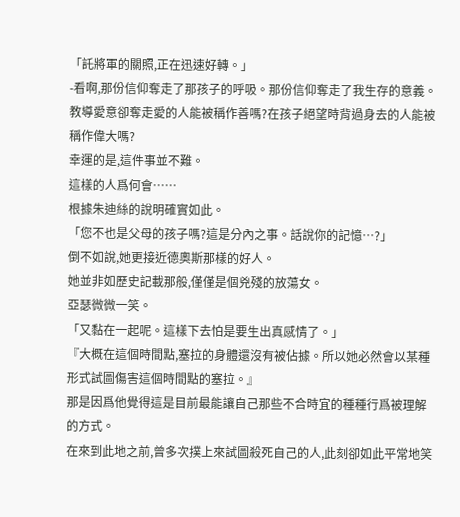「託將軍的關照,正在迅速好轉。」
-看啊,那份信仰奪走了那孩子的呼吸。那份信仰奪走了我生存的意義。教導愛意卻奪走愛的人能被稱作善嗎?在孩子絕望時背過身去的人能被稱作偉大嗎?
幸運的是,這件事並不難。
這樣的人爲何會……
根據朱迪絲的說明確實如此。
「您不也是父母的孩子嗎?這是分內之事。話說你的記憶…?」
倒不如說,她更接近德奧斯那樣的好人。
她並非如歷史記載那般,僅僅是個兇殘的放蕩女。
亞瑟微微一笑。
「又黏在一起呢。這樣下去怕是要生出真感情了。」
『大概在這個時間點,塞拉的身體還沒有被佔據。所以她必然會以某種形式試圖傷害這個時間點的塞拉。』
那是因爲他覺得這是目前最能讓自己那些不合時宜的種種行爲被理解的方式。
在來到此地之前,曾多次撲上來試圖殺死自己的人,此刻卻如此平常地笑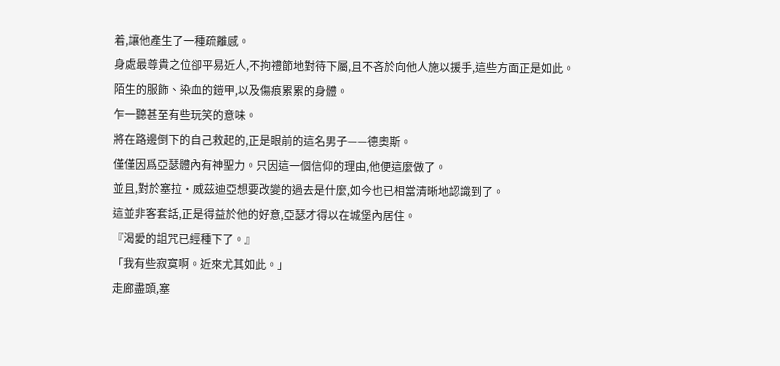着,讓他產生了一種疏離感。
身處最尊貴之位卻平易近人,不拘禮節地對待下屬,且不吝於向他人施以援手,這些方面正是如此。
陌生的服飾、染血的鎧甲,以及傷痕累累的身體。
乍一聽甚至有些玩笑的意味。
將在路邊倒下的自己救起的,正是眼前的這名男子——德奧斯。
僅僅因爲亞瑟體內有神聖力。只因這一個信仰的理由,他便這麼做了。
並且,對於塞拉·威茲迪亞想要改變的過去是什麼,如今也已相當清晰地認識到了。
這並非客套話,正是得益於他的好意,亞瑟才得以在城堡內居住。
『渴愛的詛咒已經種下了。』
「我有些寂寞啊。近來尤其如此。」
走廊盡頭,塞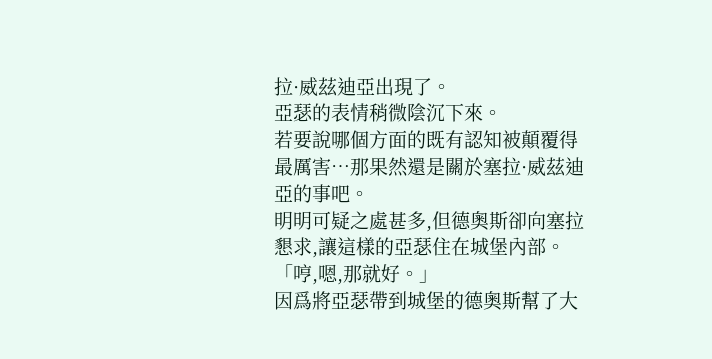拉·威茲迪亞出現了。
亞瑟的表情稍微陰沉下來。
若要說哪個方面的既有認知被顛覆得最厲害…那果然還是關於塞拉·威茲迪亞的事吧。
明明可疑之處甚多,但德奧斯卻向塞拉懇求,讓這樣的亞瑟住在城堡內部。
「哼,嗯,那就好。」
因爲將亞瑟帶到城堡的德奧斯幫了大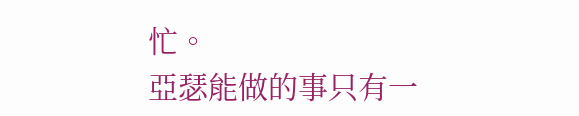忙。
亞瑟能做的事只有一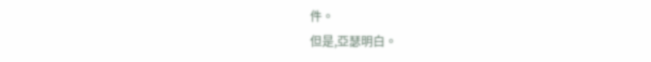件。
但是,亞瑟明白。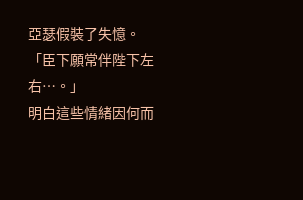亞瑟假裝了失憶。
「臣下願常伴陛下左右…。」
明白這些情緒因何而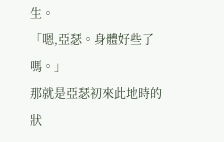生。
「嗯,亞瑟。身體好些了嗎。」
那就是亞瑟初來此地時的狀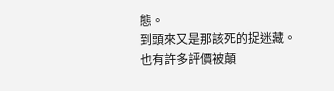態。
到頭來又是那該死的捉迷藏。
也有許多評價被顛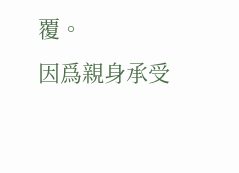覆。
因爲親身承受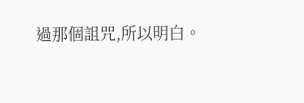過那個詛咒,所以明白。